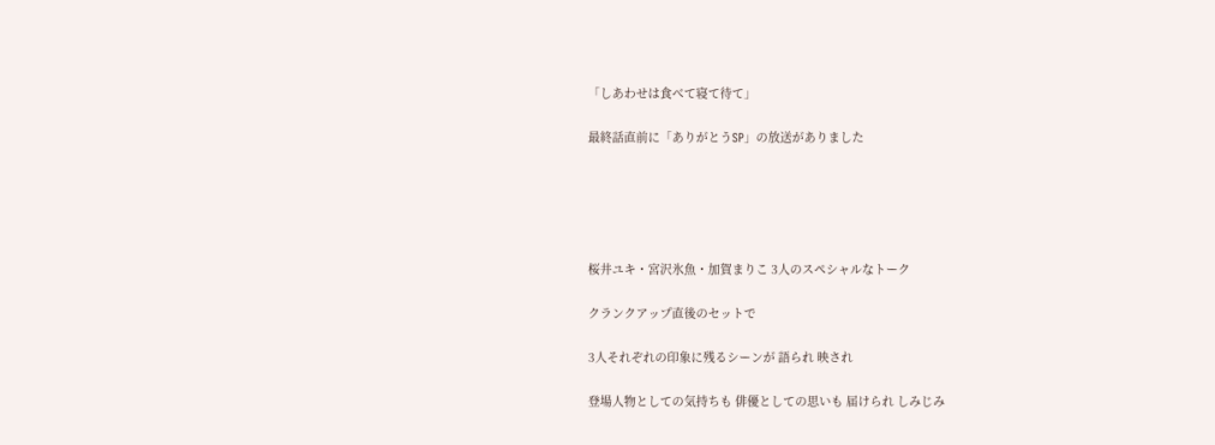「しあわせは食べて寝て待て」

最終話直前に「ありがとうSP」の放送がありました





桜井ユキ・宮沢氷魚・加賀まりこ 3人のスペシャルなトーク

クランクアップ直後のセットで

3人それぞれの印象に残るシーンが 語られ 映され

登場人物としての気持ちも 俳優としての思いも 届けられ しみじみ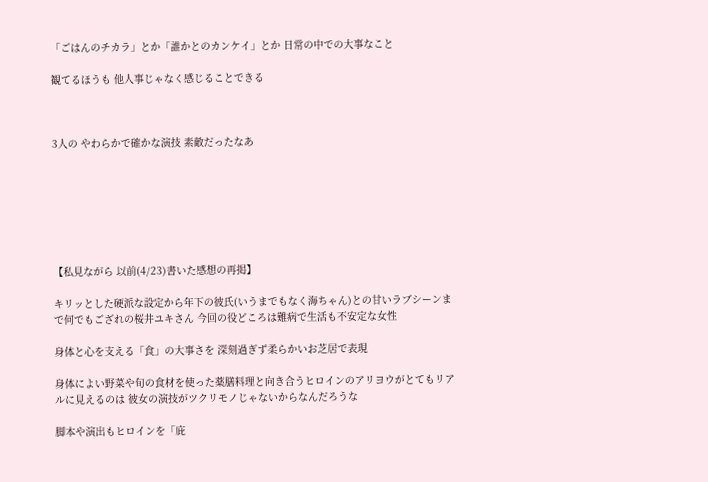「ごはんのチカラ」とか「誰かとのカンケイ」とか 日常の中での大事なこと

観てるほうも 他人事じゃなく感じることできる



3人の やわらかで確かな演技 素敵だったなあ







【私見ながら 以前(4/23)書いた感想の再掲】

キリッとした硬派な設定から年下の彼氏(いうまでもなく海ちゃん)との甘いラブシーンまで何でもござれの桜井ユキさん 今回の役どころは難病で生活も不安定な女性

身体と心を支える「食」の大事さを 深刻過ぎず柔らかいお芝居で表現

身体によい野菜や旬の食材を使った薬膳料理と向き合うヒロインのアリヨウがとてもリアルに見えるのは 彼女の演技がツクリモノじゃないからなんだろうな

脚本や演出もヒロインを「庇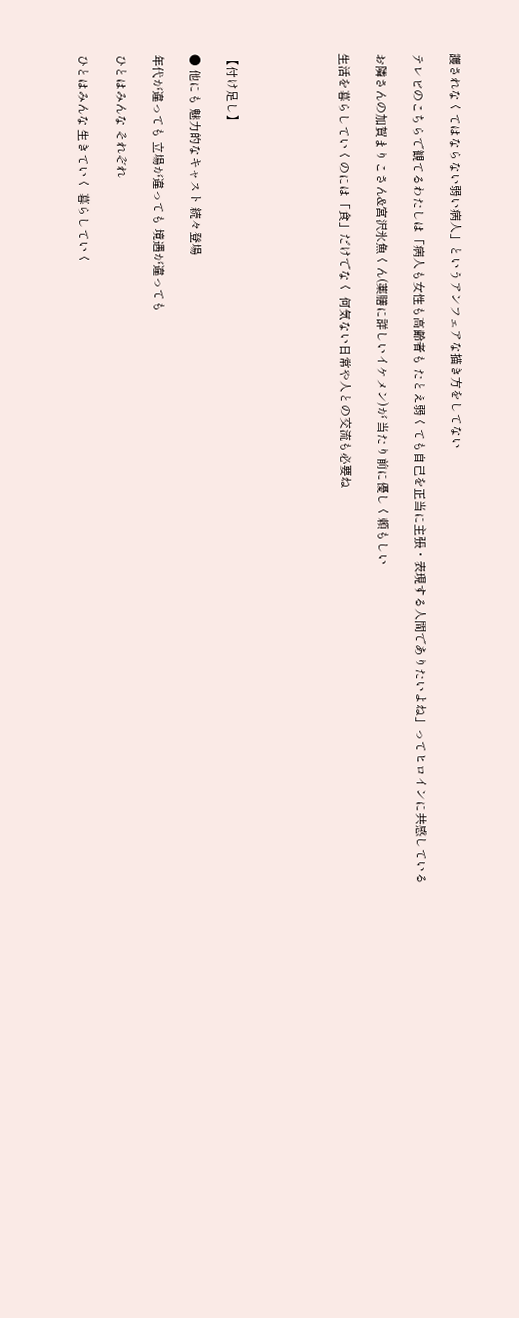護されなくてはならない弱い病人」というアンフェアな描き方をしてない

テレビのこちらで観てるわたしは「病人も女性も高齢者も たとえ弱くても自己を正当に主張・表現する人間でありたいよね」ってヒロインに共感している

お隣さんの加賀まりこさん&宮沢氷魚くん(薬膳に詳しいイケメン)が 当たり前に優しく頼もしい

生活を暮らしていくのには「食」だけでなく 何気ない日常や人との交流も必要ね





【付け足し】

● 他にも 魅力的なキャスト 続々登場

年代が違っても 立場が違っても 境遇が違っても

ひとはみんな それぞれ

ひとはみんな 生きていく 暮らしていく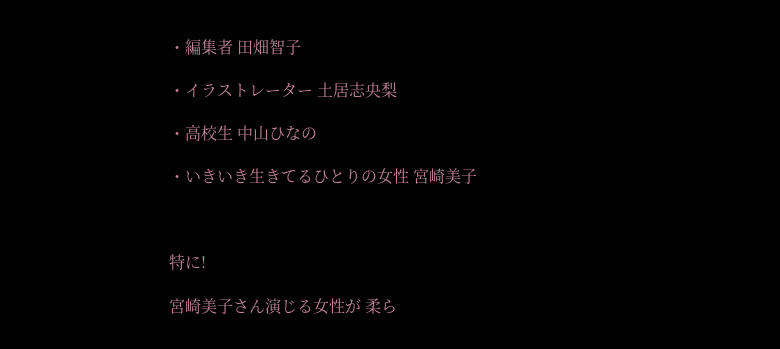・編集者 田畑智子

・イラストレーター 土居志央梨

・高校生 中山ひなの

・いきいき生きてるひとりの女性 宮崎美子



特に!

宮崎美子さん演じる女性が 柔ら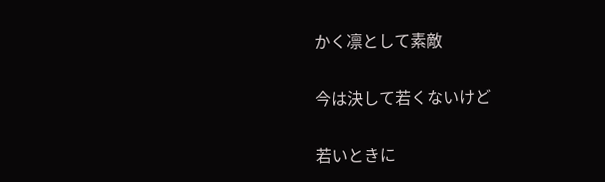かく凛として素敵

今は決して若くないけど

若いときに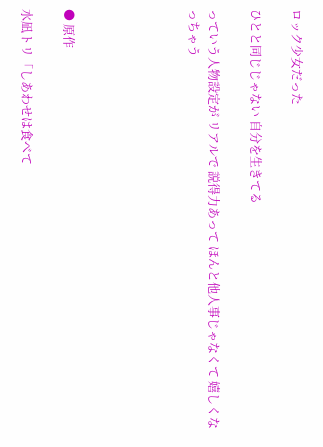ロック少女だった

ひとと同じじゃない 自分を生きてる

っていう人物設定が リアルで 説得力あって ほんと他人事じゃなくて 嬉しくなっちゃう





● 原作

水凪トリ「しあわせは食べて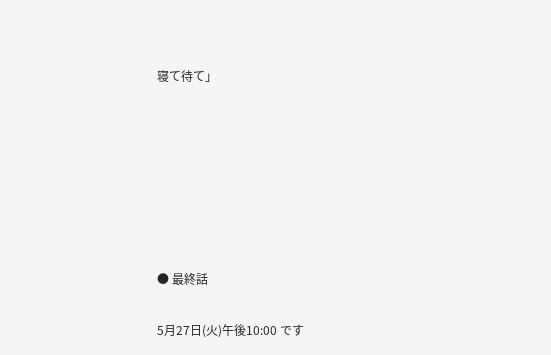寝て待て」







● 最終話

5月27日(火)午後10:00 です